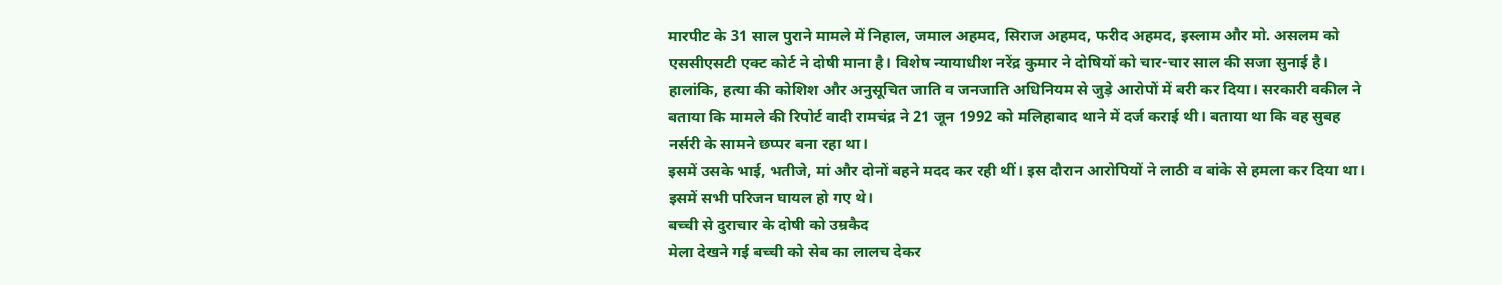मारपीट के 31 साल पुराने मामले में निहाल, जमाल अहमद, सिराज अहमद, फरीद अहमद, इस्लाम और मो. असलम को एससीएसटी एक्ट कोर्ट ने दोषी माना है। विशेष न्यायाधीश नरेंद्र कुमार ने दोषियों को चार-चार साल की सजा सुनाई है।
हालांकि, हत्या की कोशिश और अनुसूचित जाति व जनजाति अधिनियम से जुड़े आरोपों में बरी कर दिया। सरकारी वकील ने बताया कि मामले की रिपोर्ट वादी रामचंद्र ने 21 जून 1992 को मलिहाबाद थाने में दर्ज कराई थी। बताया था कि वह सुबह नर्सरी के सामने छप्पर बना रहा था।
इसमें उसके भाई, भतीजे, मां और दोनों बहने मदद कर रही थीं। इस दौरान आरोपियों ने लाठी व बांके से हमला कर दिया था। इसमें सभी परिजन घायल हो गए थे।
बच्ची से दुराचार के दोषी को उम्रकैद
मेला देखने गई बच्ची को सेब का लालच देकर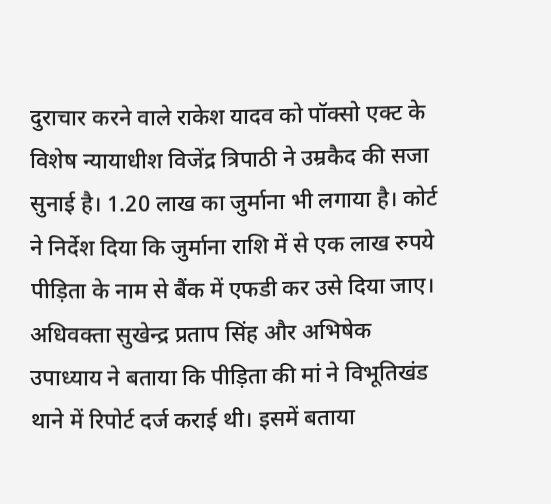दुराचार करने वाले राकेश यादव को पॉक्सो एक्ट के विशेष न्यायाधीश विजेंद्र त्रिपाठी ने उम्रकैद की सजा सुनाई है। 1.20 लाख का जुर्माना भी लगाया है। कोर्ट ने निर्देश दिया कि जुर्माना राशि में से एक लाख रुपये पीड़िता के नाम से बैंक में एफडी कर उसे दिया जाए। अधिवक्ता सुखेन्द्र प्रताप सिंह और अभिषेक उपाध्याय ने बताया कि पीड़िता की मां ने विभूतिखंड थाने में रिपोर्ट दर्ज कराई थी। इसमें बताया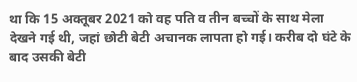था कि 15 अक्तूबर 2021 को वह पति व तीन बच्चों के साथ मेला देखने गई थी, जहां छोटी बेटी अचानक लापता हो गई। करीब दो घंटे के बाद उसकी बेटी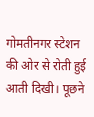गोमतीनगर स्टेशन की ओर से रोती हुई आती दिखी। पूछने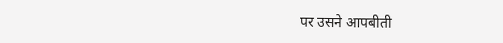पर उसने आपबीती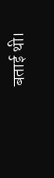बताई थी।